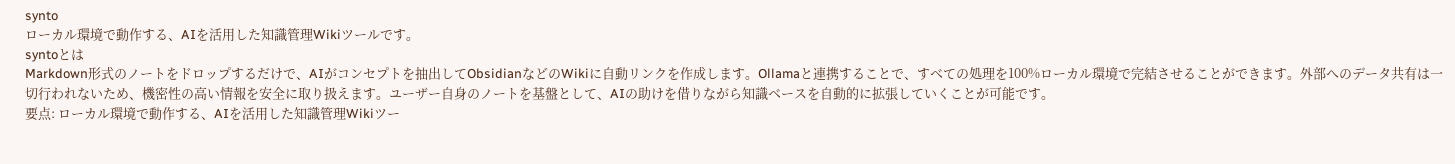synto
ローカル環境で動作する、AIを活用した知識管理Wikiツールです。
syntoとは
Markdown形式のノートをドロップするだけで、AIがコンセプトを抽出してObsidianなどのWikiに自動リンクを作成します。Ollamaと連携することで、すべての処理を100%ローカル環境で完結させることができます。外部へのデータ共有は一切行われないため、機密性の高い情報を安全に取り扱えます。ユーザー自身のノートを基盤として、AIの助けを借りながら知識ベースを自動的に拡張していくことが可能です。
要点: ローカル環境で動作する、AIを活用した知識管理Wikiツー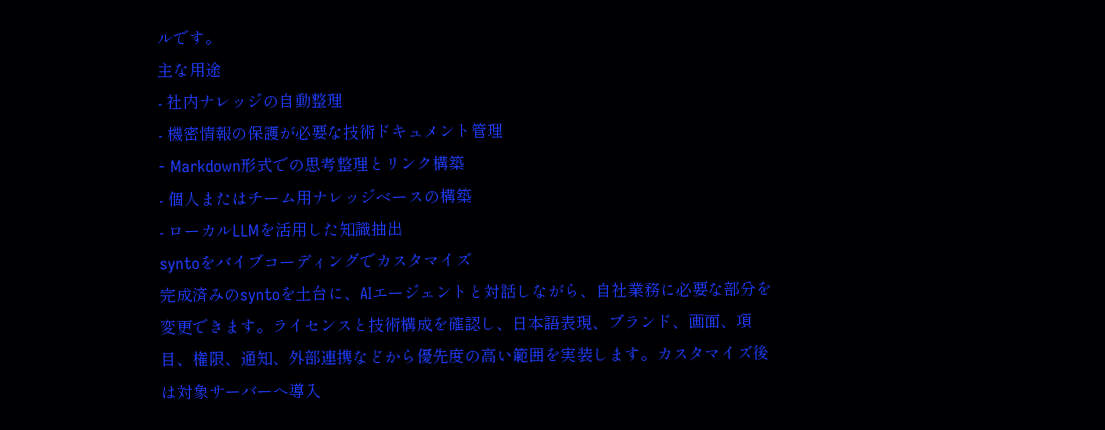ルです。
主な用途
- 社内ナレッジの自動整理
- 機密情報の保護が必要な技術ドキュメント管理
- Markdown形式での思考整理とリンク構築
- 個人またはチーム用ナレッジベースの構築
- ローカルLLMを活用した知識抽出
syntoをバイブコーディングでカスタマイズ
完成済みのsyntoを土台に、AIエージェントと対話しながら、自社業務に必要な部分を変更できます。ライセンスと技術構成を確認し、日本語表現、ブランド、画面、項目、権限、通知、外部連携などから優先度の高い範囲を実装します。カスタマイズ後は対象サーバーへ導入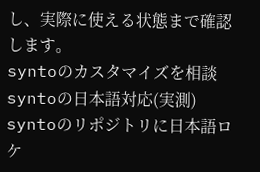し、実際に使える状態まで確認します。
syntoのカスタマイズを相談syntoの日本語対応(実測)
syntoのリポジトリに日本語ロケ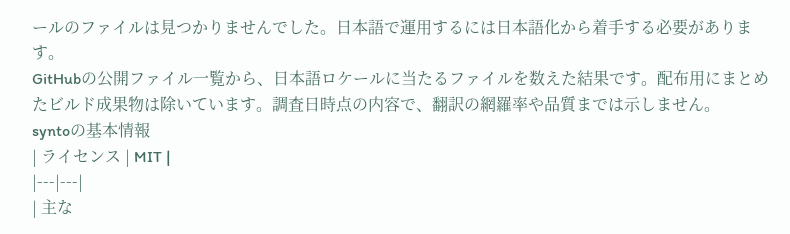ールのファイルは見つかりませんでした。日本語で運用するには日本語化から着手する必要があります。
GitHubの公開ファイル一覧から、日本語ロケールに当たるファイルを数えた結果です。配布用にまとめたビルド成果物は除いています。調査日時点の内容で、翻訳の網羅率や品質までは示しません。
syntoの基本情報
| ライセンス | MIT |
|---|---|
| 主な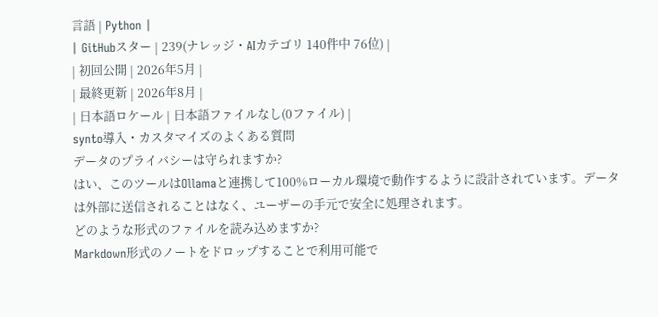言語 | Python |
| GitHubスター | 239(ナレッジ・AIカテゴリ 140件中 76位) |
| 初回公開 | 2026年5月 |
| 最終更新 | 2026年8月 |
| 日本語ロケール | 日本語ファイルなし(0ファイル) |
synto導入・カスタマイズのよくある質問
データのプライバシーは守られますか?
はい、このツールはOllamaと連携して100%ローカル環境で動作するように設計されています。データは外部に送信されることはなく、ユーザーの手元で安全に処理されます。
どのような形式のファイルを読み込めますか?
Markdown形式のノートをドロップすることで利用可能で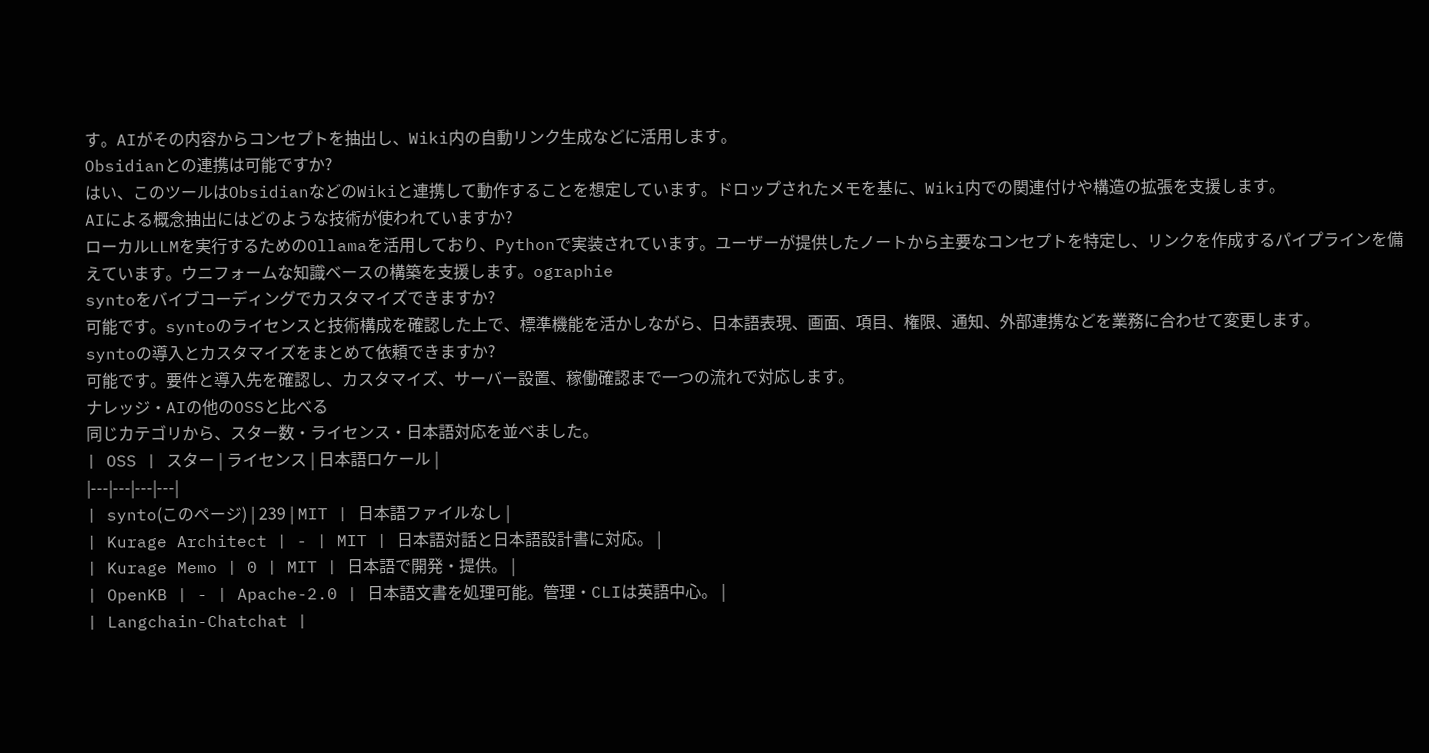す。AIがその内容からコンセプトを抽出し、Wiki内の自動リンク生成などに活用します。
Obsidianとの連携は可能ですか?
はい、このツールはObsidianなどのWikiと連携して動作することを想定しています。ドロップされたメモを基に、Wiki内での関連付けや構造の拡張を支援します。
AIによる概念抽出にはどのような技術が使われていますか?
ローカルLLMを実行するためのOllamaを活用しており、Pythonで実装されています。ユーザーが提供したノートから主要なコンセプトを特定し、リンクを作成するパイプラインを備えています。ウニフォームな知識ベースの構築を支援します。ographie
syntoをバイブコーディングでカスタマイズできますか?
可能です。syntoのライセンスと技術構成を確認した上で、標準機能を活かしながら、日本語表現、画面、項目、権限、通知、外部連携などを業務に合わせて変更します。
syntoの導入とカスタマイズをまとめて依頼できますか?
可能です。要件と導入先を確認し、カスタマイズ、サーバー設置、稼働確認まで一つの流れで対応します。
ナレッジ・AIの他のOSSと比べる
同じカテゴリから、スター数・ライセンス・日本語対応を並べました。
| OSS | スター | ライセンス | 日本語ロケール |
|---|---|---|---|
| synto(このページ) | 239 | MIT | 日本語ファイルなし |
| Kurage Architect | - | MIT | 日本語対話と日本語設計書に対応。 |
| Kurage Memo | 0 | MIT | 日本語で開発・提供。 |
| OpenKB | - | Apache-2.0 | 日本語文書を処理可能。管理・CLIは英語中心。 |
| Langchain-Chatchat |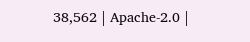38,562 | Apache-2.0 |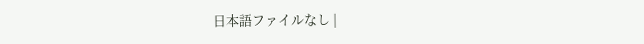日本語ファイルなし |